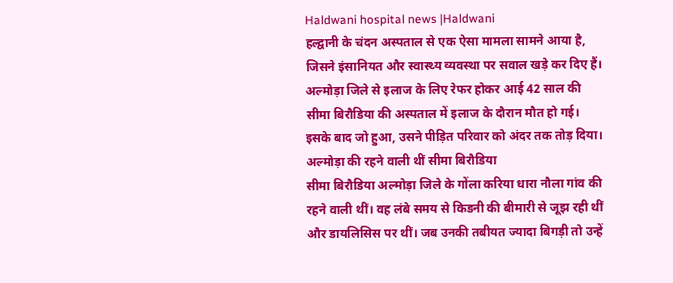Haldwani hospital news |Haldwani
हल्द्वानी के चंदन अस्पताल से एक ऐसा मामला सामने आया है, जिसने इंसानियत और स्वास्थ्य व्यवस्था पर सवाल खड़े कर दिए हैं। अल्मोड़ा जिले से इलाज के लिए रेफर होकर आई 42 साल की सीमा बिरौडिया की अस्पताल में इलाज के दौरान मौत हो गई। इसके बाद जो हुआ, उसने पीड़ित परिवार को अंदर तक तोड़ दिया।
अल्मोड़ा की रहने वाली थीं सीमा बिरौडिया
सीमा बिरौडिया अल्मोड़ा जिले के गोंला करिया धारा नौला गांव की रहने वाली थीं। वह लंबे समय से किडनी की बीमारी से जूझ रही थीं और डायलिसिस पर थीं। जब उनकी तबीयत ज्यादा बिगड़ी तो उन्हें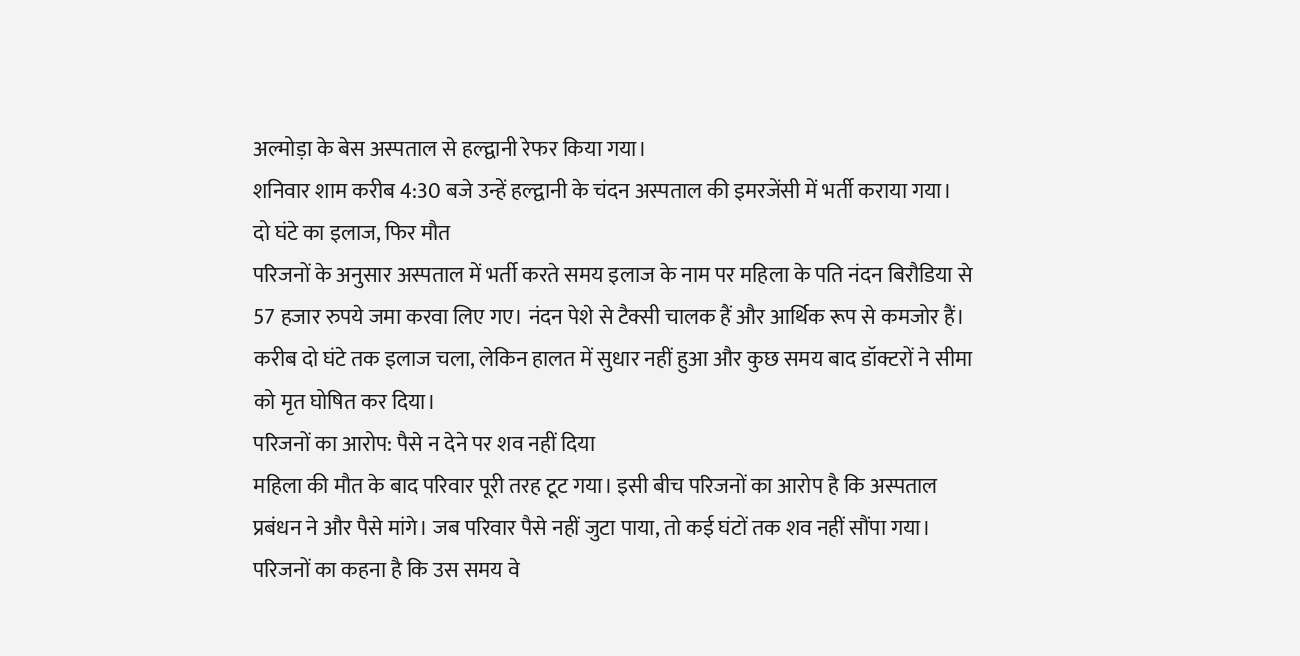अल्मोड़ा के बेस अस्पताल से हल्द्वानी रेफर किया गया।
शनिवार शाम करीब 4:30 बजे उन्हें हल्द्वानी के चंदन अस्पताल की इमरजेंसी में भर्ती कराया गया।
दो घंटे का इलाज, फिर मौत
परिजनों के अनुसार अस्पताल में भर्ती करते समय इलाज के नाम पर महिला के पति नंदन बिरौडिया से 57 हजार रुपये जमा करवा लिए गए। नंदन पेशे से टैक्सी चालक हैं और आर्थिक रूप से कमजोर हैं।
करीब दो घंटे तक इलाज चला, लेकिन हालत में सुधार नहीं हुआ और कुछ समय बाद डॉक्टरों ने सीमा को मृत घोषित कर दिया।
परिजनों का आरोप: पैसे न देने पर शव नहीं दिया
महिला की मौत के बाद परिवार पूरी तरह टूट गया। इसी बीच परिजनों का आरोप है कि अस्पताल प्रबंधन ने और पैसे मांगे। जब परिवार पैसे नहीं जुटा पाया, तो कई घंटों तक शव नहीं सौंपा गया।
परिजनों का कहना है कि उस समय वे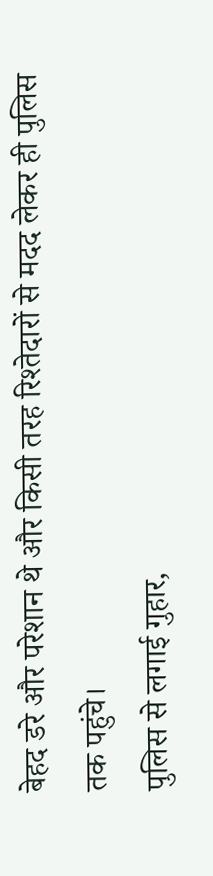बेहद डरे और परेशान थे और किसी तरह रिश्तेदारों से मदद लेकर ही पुलिस तक पहुंचे।
पुलिस से लगाई गुहार,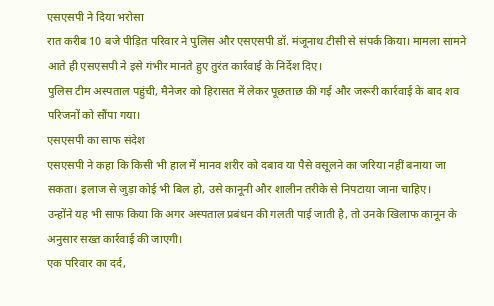एसएसपी ने दिया भरोसा
रात करीब 10 बजे पीड़ित परिवार ने पुलिस और एसएसपी डॉ. मंजूनाथ टीसी से संपर्क किया। मामला सामने आते ही एसएसपी ने इसे गंभीर मानते हुए तुरंत कार्रवाई के निर्देश दिए।
पुलिस टीम अस्पताल पहुंची, मैनेजर को हिरासत में लेकर पूछताछ की गई और जरूरी कार्रवाई के बाद शव परिजनों को सौंपा गया।
एसएसपी का साफ संदेश
एसएसपी ने कहा कि किसी भी हाल में मानव शरीर को दबाव या पैसे वसूलने का जरिया नहीं बनाया जा सकता। इलाज से जुड़ा कोई भी बिल हो, उसे कानूनी और शालीन तरीके से निपटाया जाना चाहिए।
उन्होंने यह भी साफ किया कि अगर अस्पताल प्रबंधन की गलती पाई जाती है, तो उनके खिलाफ कानून के अनुसार सख्त कार्रवाई की जाएगी।
एक परिवार का दर्द,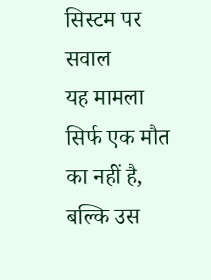सिस्टम पर सवाल
यह मामला सिर्फ एक मौत का नहीं है, बल्कि उस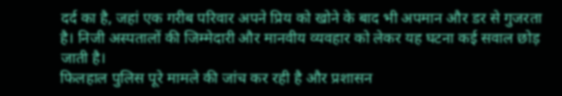दर्द का है, जहां एक गरीब परिवार अपने प्रिय को खोने के बाद भी अपमान और डर से गुजरता है। निजी अस्पतालों की जिम्मेदारी और मानवीय व्यवहार को लेकर यह घटना कई सवाल छोड़ जाती है।
फिलहाल पुलिस पूरे मामले की जांच कर रही है और प्रशासन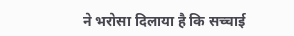ने भरोसा दिलाया है कि सच्चाई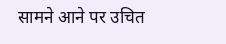सामने आने पर उचित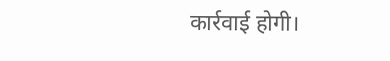कार्रवाई होगी।